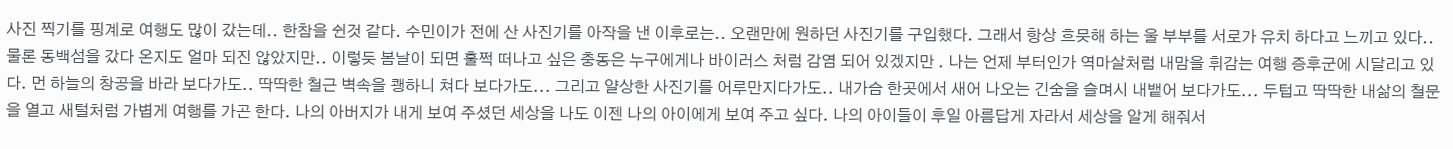사진 찍기를 핑계로 여행도 많이 갔는데.. 한참을 쉰것 같다. 수민이가 전에 산 사진기를 아작을 낸 이후로는.. 오랜만에 원하던 사진기를 구입했다. 그래서 항상 흐믓해 하는 울 부부를 서로가 유치 하다고 느끼고 있다.. 물론 동백섬을 갔다 온지도 얼마 되진 않았지만.. 이렇듯 봄날이 되면 훌쩍 떠나고 싶은 충동은 누구에게나 바이러스 처럼 감염 되어 있겠지만 . 나는 언제 부터인가 역마살처럼 내맘을 휘감는 여행 증후군에 시달리고 있다. 먼 하늘의 창공을 바라 보다가도.. 딱딱한 철근 벽속을 쾡하니 쳐다 보다가도... 그리고 얄상한 사진기를 어루만지다가도.. 내가슴 한곳에서 새어 나오는 긴숨을 슬며시 내뱉어 보다가도... 두텁고 딱딱한 내삶의 철문을 열고 새털처럼 가볍게 여행를 가곤 한다. 나의 아버지가 내게 보여 주셨던 세상을 나도 이젠 나의 아이에게 보여 주고 싶다. 나의 아이들이 후일 아름답게 자라서 세상을 알게 해줘서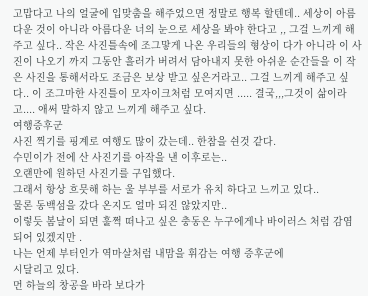고맙다고 나의 얼굴에 입맞춤을 해주었으면 정말로 행복 할텐데.. 세상이 아름다운 것이 아니라 아름다운 너의 눈으로 세상을 봐야 한다고 ,, 그걸 느끼게 해주고 싶다.. 작은 사진틀속에 조그맣게 나온 우리들의 형상이 다가 아니라 이 사진이 나오기 까지 그동안 흘러가 버려서 담아내지 못한 아쉬운 순간들을 이 작은 사진을 통해서라도 조금은 보상 받고 싶은거라고.. 그걸 느끼게 해주고 싶다.. 이 조그마한 사진틀이 모자이크처럼 모여지면 ..... 결국,,,그것이 삶이라고.... 애써 말하지 않고 느끼게 해주고 싶다.
여행증후군
사진 찍기를 핑계로 여행도 많이 갔는데.. 한참을 쉰것 같다.
수민이가 전에 산 사진기를 아작을 낸 이후로는..
오랜만에 원하던 사진기를 구입했다.
그래서 항상 흐믓해 하는 울 부부를 서로가 유치 하다고 느끼고 있다..
물론 동백섬을 갔다 온지도 얼마 되진 않았지만..
이렇듯 봄날이 되면 훌쩍 떠나고 싶은 충동은 누구에게나 바이러스 처럼 감염 되어 있겠지만 .
나는 언제 부터인가 역마살처럼 내맘을 휘감는 여행 증후군에
시달리고 있다.
먼 하늘의 창공을 바라 보다가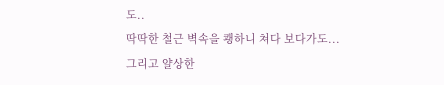도..
딱딱한 철근 벽속을 쾡하니 쳐다 보다가도...
그리고 얄상한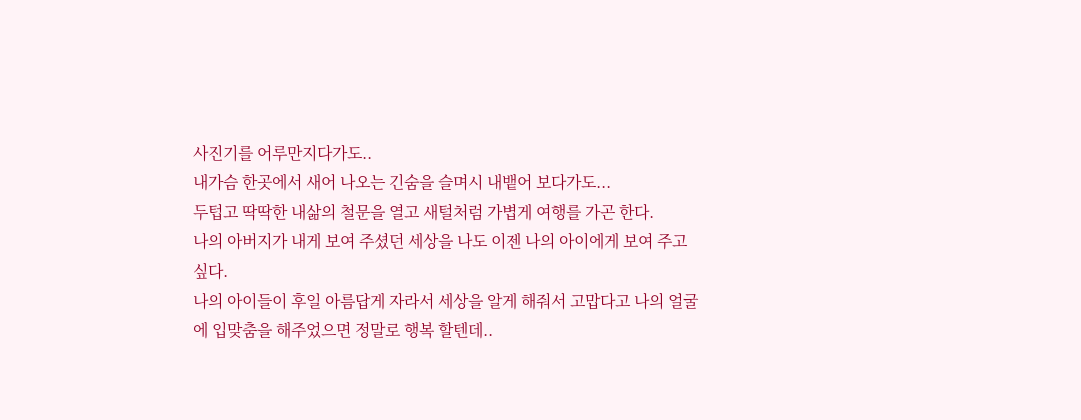사진기를 어루만지다가도..
내가슴 한곳에서 새어 나오는 긴숨을 슬며시 내뱉어 보다가도...
두텁고 딱딱한 내삶의 철문을 열고 새털처럼 가볍게 여행를 가곤 한다.
나의 아버지가 내게 보여 주셨던 세상을 나도 이젠 나의 아이에게 보여 주고 싶다.
나의 아이들이 후일 아름답게 자라서 세상을 알게 해줘서 고맙다고 나의 얼굴에 입맞춤을 해주었으면 정말로 행복 할텐데..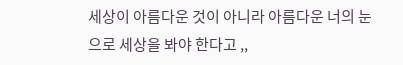세상이 아름다운 것이 아니라 아름다운 너의 눈으로 세상을 봐야 한다고 ,,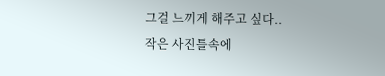그걸 느끼게 해주고 싶다..
작은 사진틀속에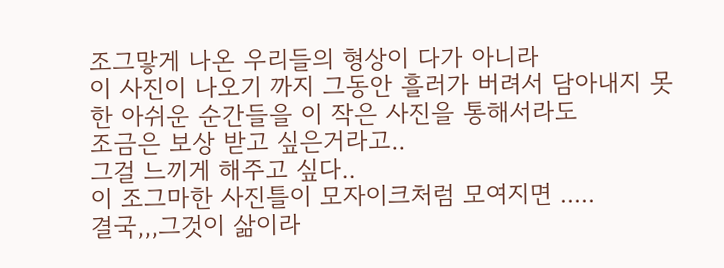조그맣게 나온 우리들의 형상이 다가 아니라
이 사진이 나오기 까지 그동안 흘러가 버려서 담아내지 못한 아쉬운 순간들을 이 작은 사진을 통해서라도
조금은 보상 받고 싶은거라고..
그걸 느끼게 해주고 싶다..
이 조그마한 사진틀이 모자이크처럼 모여지면 .....
결국,,,그것이 삶이라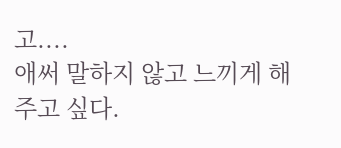고....
애써 말하지 않고 느끼게 해주고 싶다.